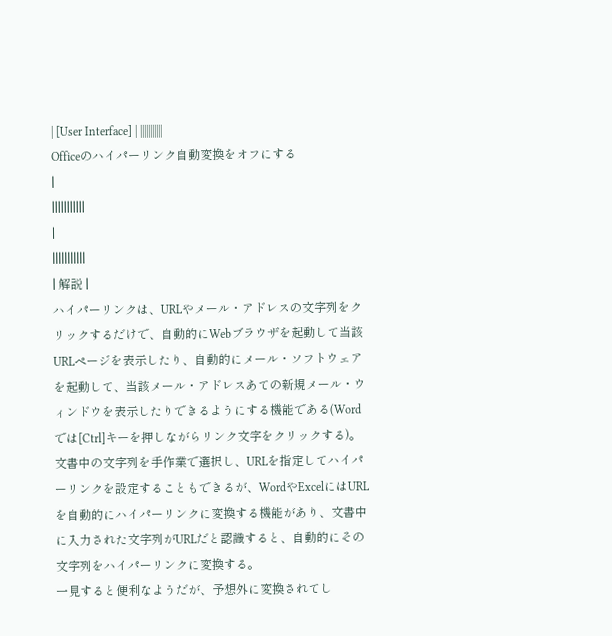| [User Interface] | |||||||||||
Officeのハイパーリンク自動変換をオフにする
|
|||||||||||
|
|||||||||||
| 解説 |
ハイパーリンクは、URLやメール・アドレスの文字列をクリックするだけで、自動的にWebブラウザを起動して当該URLページを表示したり、自動的にメール・ソフトウェアを起動して、当該メール・アドレスあての新規メール・ウィンドウを表示したりできるようにする機能である(Wordでは[Ctrl]キーを押しながらリンク文字をクリックする)。文書中の文字列を手作業で選択し、URLを指定してハイパーリンクを設定することもできるが、WordやExcelにはURLを自動的にハイパーリンクに変換する機能があり、文書中に入力された文字列がURLだと認識すると、自動的にその文字列をハイパーリンクに変換する。
一見すると便利なようだが、予想外に変換されてし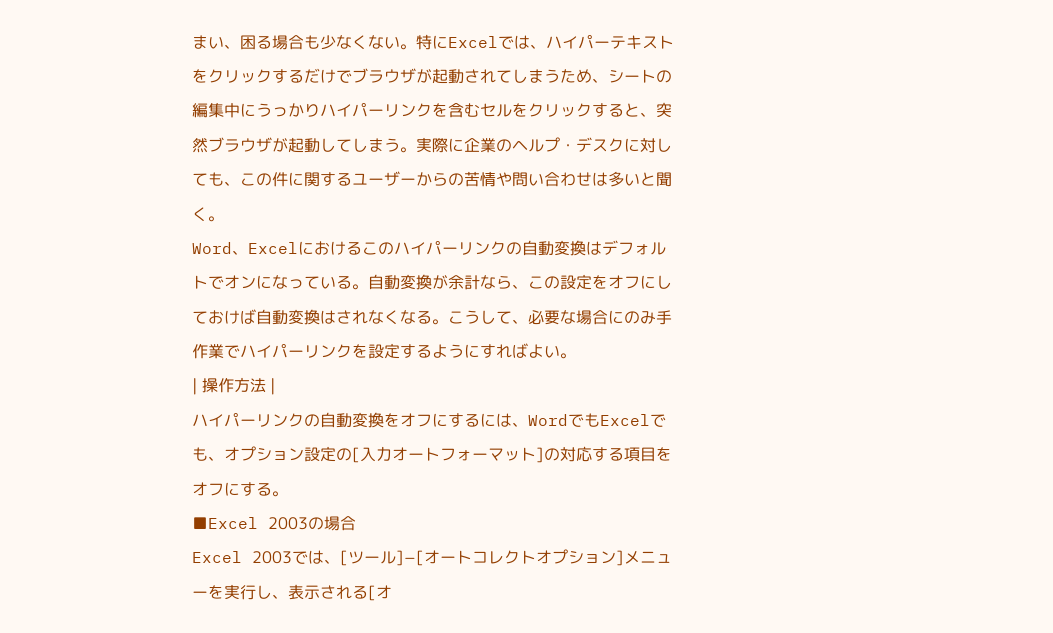まい、困る場合も少なくない。特にExcelでは、ハイパーテキストをクリックするだけでブラウザが起動されてしまうため、シートの編集中にうっかりハイパーリンクを含むセルをクリックすると、突然ブラウザが起動してしまう。実際に企業のヘルプ・デスクに対しても、この件に関するユーザーからの苦情や問い合わせは多いと聞く。
Word、Excelにおけるこのハイパーリンクの自動変換はデフォルトでオンになっている。自動変換が余計なら、この設定をオフにしておけば自動変換はされなくなる。こうして、必要な場合にのみ手作業でハイパーリンクを設定するようにすればよい。
| 操作方法 |
ハイパーリンクの自動変換をオフにするには、WordでもExcelでも、オプション設定の[入力オートフォーマット]の対応する項目をオフにする。
■Excel 2003の場合
Excel 2003では、[ツール]−[オートコレクトオプション]メニューを実行し、表示される[オ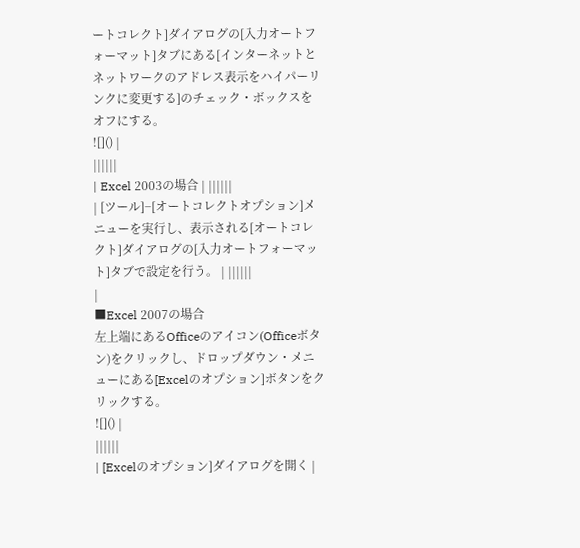ートコレクト]ダイアログの[入力オートフォーマット]タブにある[インターネットとネットワークのアドレス表示をハイパーリンクに変更する]のチェック・ボックスをオフにする。
![]() |
||||||
| Excel 2003の場合 | ||||||
| [ツール]−[オートコレクトオプション]メニューを実行し、表示される[オートコレクト]ダイアログの[入力オートフォーマット]タブで設定を行う。 | ||||||
|
■Excel 2007の場合
左上端にあるOfficeのアイコン(Officeボタン)をクリックし、ドロップダウン・メニューにある[Excelのオプション]ボタンをクリックする。
![]() |
||||||
| [Excelのオプション]ダイアログを開く |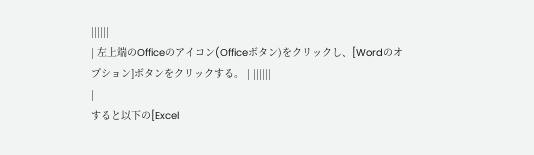||||||
| 左上端のOfficeのアイコン(Officeボタン)をクリックし、[Wordのオプション]ボタンをクリックする。 | ||||||
|
すると以下の[Excel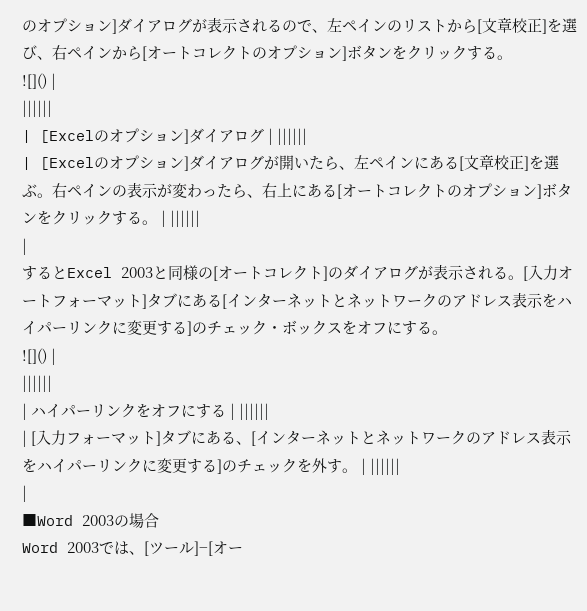のオプション]ダイアログが表示されるので、左ペインのリストから[文章校正]を選び、右ペインから[オートコレクトのオプション]ボタンをクリックする。
![]() |
||||||
| [Excelのオプション]ダイアログ | ||||||
| [Excelのオプション]ダイアログが開いたら、左ペインにある[文章校正]を選ぶ。右ペインの表示が変わったら、右上にある[オートコレクトのオプション]ボタンをクリックする。 | ||||||
|
するとExcel 2003と同様の[オートコレクト]のダイアログが表示される。[入力オートフォーマット]タブにある[インターネットとネットワークのアドレス表示をハイパーリンクに変更する]のチェック・ボックスをオフにする。
![]() |
||||||
| ハイパーリンクをオフにする | ||||||
| [入力フォーマット]タブにある、[インターネットとネットワークのアドレス表示をハイパーリンクに変更する]のチェックを外す。 | ||||||
|
■Word 2003の場合
Word 2003では、[ツール]−[オー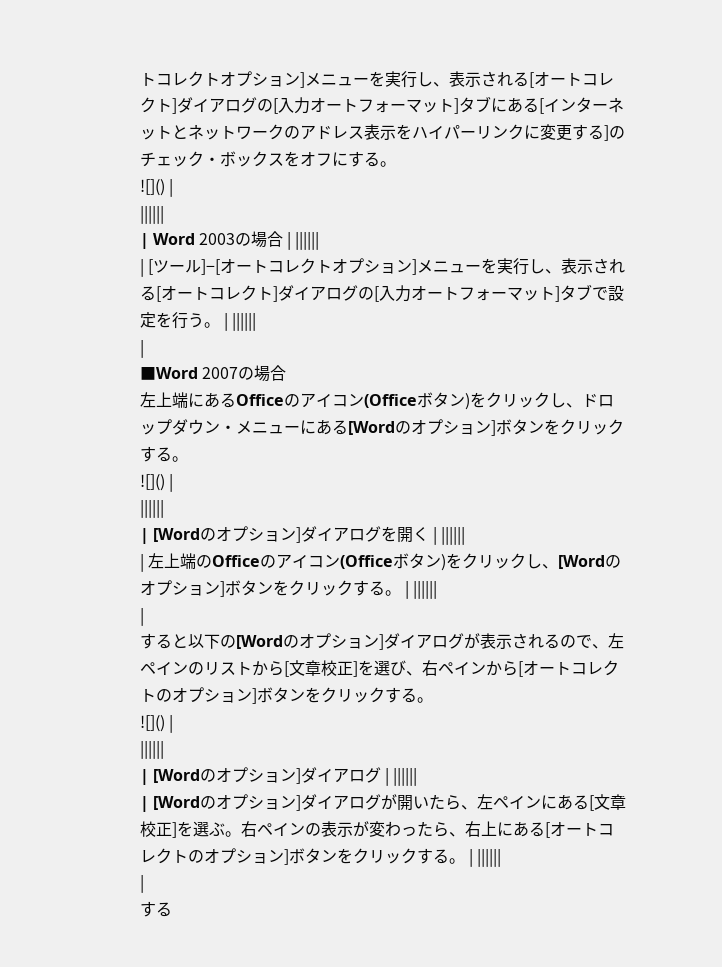トコレクトオプション]メニューを実行し、表示される[オートコレクト]ダイアログの[入力オートフォーマット]タブにある[インターネットとネットワークのアドレス表示をハイパーリンクに変更する]のチェック・ボックスをオフにする。
![]() |
||||||
| Word 2003の場合 | ||||||
| [ツール]−[オートコレクトオプション]メニューを実行し、表示される[オートコレクト]ダイアログの[入力オートフォーマット]タブで設定を行う。 | ||||||
|
■Word 2007の場合
左上端にあるOfficeのアイコン(Officeボタン)をクリックし、ドロップダウン・メニューにある[Wordのオプション]ボタンをクリックする。
![]() |
||||||
| [Wordのオプション]ダイアログを開く | ||||||
| 左上端のOfficeのアイコン(Officeボタン)をクリックし、[Wordのオプション]ボタンをクリックする。 | ||||||
|
すると以下の[Wordのオプション]ダイアログが表示されるので、左ペインのリストから[文章校正]を選び、右ペインから[オートコレクトのオプション]ボタンをクリックする。
![]() |
||||||
| [Wordのオプション]ダイアログ | ||||||
| [Wordのオプション]ダイアログが開いたら、左ペインにある[文章校正]を選ぶ。右ペインの表示が変わったら、右上にある[オートコレクトのオプション]ボタンをクリックする。 | ||||||
|
する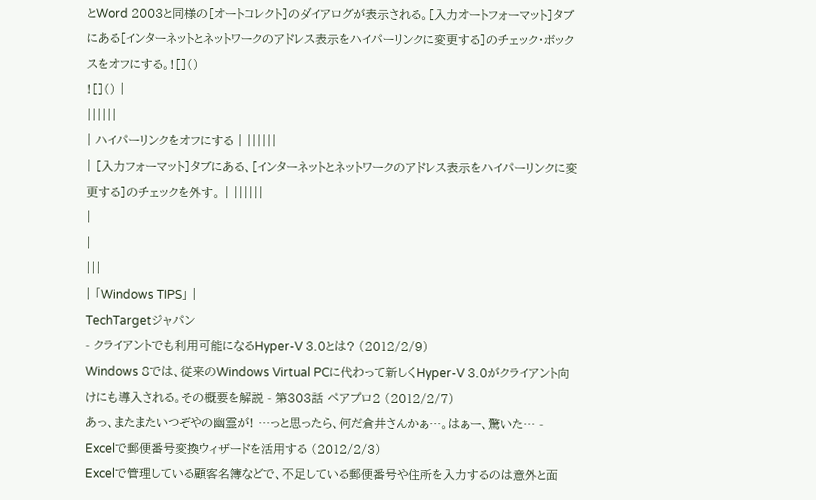とWord 2003と同様の[オートコレクト]のダイアログが表示される。[入力オートフォーマット]タブにある[インターネットとネットワークのアドレス表示をハイパーリンクに変更する]のチェック・ボックスをオフにする。![]()
![]() |
||||||
| ハイパーリンクをオフにする | ||||||
| [入力フォーマット]タブにある、[インターネットとネットワークのアドレス表示をハイパーリンクに変更する]のチェックを外す。 | ||||||
|
|
|||
| 「Windows TIPS」 |
TechTargetジャパン
- クライアントでも利用可能になるHyper-V 3.0とは? (2012/2/9)
Windows 8では、従来のWindows Virtual PCに代わって新しくHyper-V 3.0がクライアント向けにも導入される。その概要を解説 - 第303話 ペアプロ2 (2012/2/7)
あっ、またまたいつぞやの幽霊が! …っと思ったら、何だ倉井さんかぁ…。はぁー、驚いた… - Excelで郵便番号変換ウィザードを活用する (2012/2/3)
Excelで管理している顧客名簿などで、不足している郵便番号や住所を入力するのは意外と面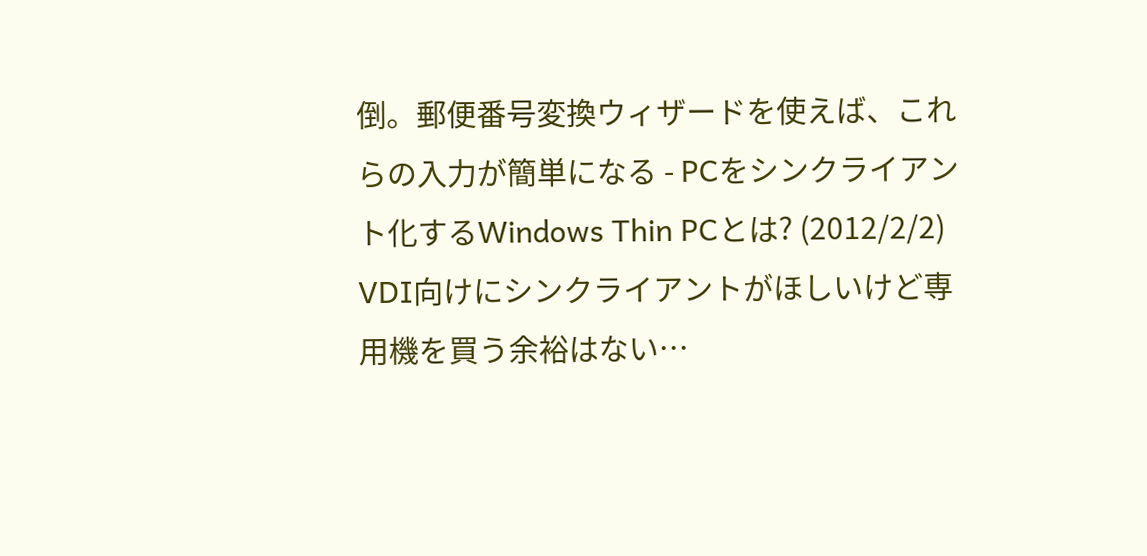倒。郵便番号変換ウィザードを使えば、これらの入力が簡単になる - PCをシンクライアント化するWindows Thin PCとは? (2012/2/2)
VDI向けにシンクライアントがほしいけど専用機を買う余裕はない…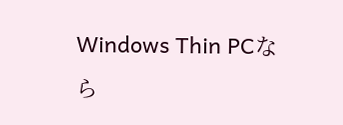Windows Thin PCなら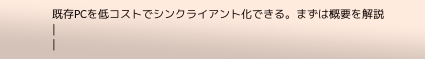既存PCを低コストでシンクライアント化できる。まずは概要を解説
|
|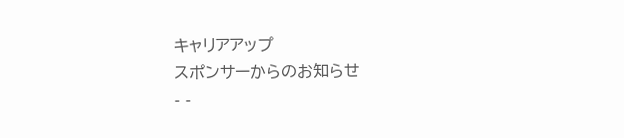キャリアアップ
スポンサーからのお知らせ
- -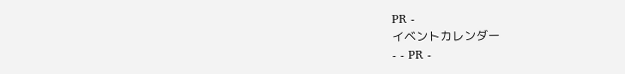PR -
イベントカレンダー
- - PR -